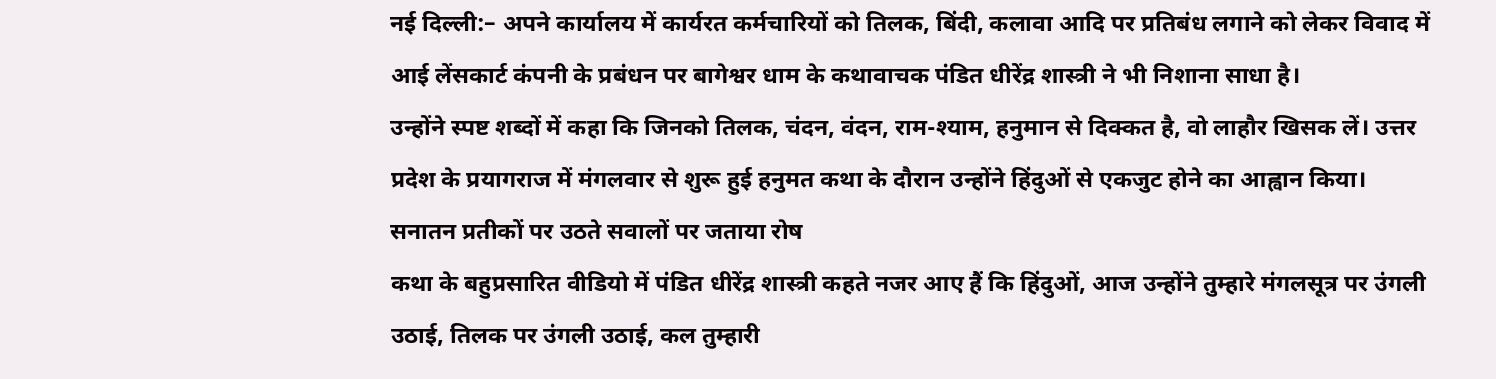नई दिल्ली:– अपने कार्यालय में कार्यरत कर्मचारियों को तिलक, बिंदी, कलावा आदि पर प्रतिबंध लगाने को लेकर विवाद में आई लेंसकार्ट कंपनी के प्रबंधन पर बागेश्वर धाम के कथावाचक पंडित धीरेंद्र शास्त्री ने भी निशाना साधा है।
उन्होंने स्पष्ट शब्दों में कहा कि जिनको तिलक, चंदन, वंदन, राम-श्याम, हनुमान से दिक्कत है, वो लाहौर खिसक लें। उत्तर प्रदेश के प्रयागराज में मंगलवार से शुरू हुई हनुमत कथा के दौरान उन्होंने हिंदुओं से एकजुट होने का आह्वान किया।
सनातन प्रतीकों पर उठते सवालों पर जताया रोष
कथा के बहुप्रसारित वीडियो में पंडित धीरेंद्र शास्त्री कहते नजर आए हैं कि हिंदुओं, आज उन्होंने तुम्हारे मंगलसूत्र पर उंगली उठाई, तिलक पर उंगली उठाई, कल तुम्हारी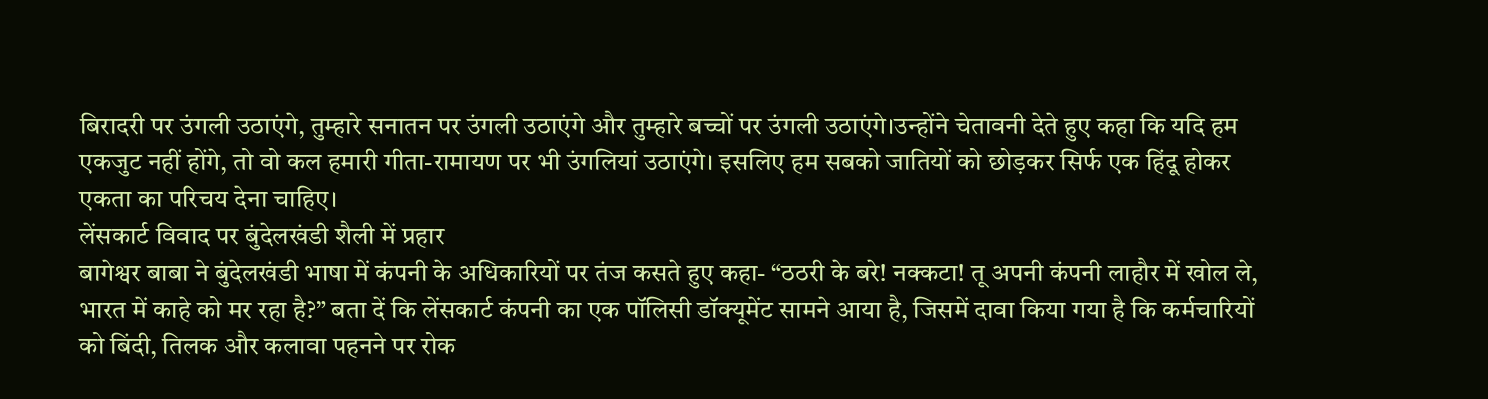बिरादरी पर उंगली उठाएंगे, तुम्हारे सनातन पर उंगली उठाएंगे और तुम्हारे बच्चों पर उंगली उठाएंगे।उन्होंने चेतावनी देते हुए कहा कि यदि हम एकजुट नहीं होंगे, तो वो कल हमारी गीता-रामायण पर भी उंगलियां उठाएंगे। इसलिए हम सबको जातियों को छोड़कर सिर्फ एक हिंदू होकर एकता का परिचय देना चाहिए।
लेंसकार्ट विवाद पर बुंदेलखंडी शैली में प्रहार
बागेश्वर बाबा ने बुंदेलखंडी भाषा में कंपनी के अधिकारियों पर तंज कसते हुए कहा- “ठठरी के बरे! नक्कटा! तू अपनी कंपनी लाहौर में खोल ले, भारत में काहे को मर रहा है?” बता दें कि लेंसकार्ट कंपनी का एक पॉलिसी डॉक्यूमेंट सामने आया है, जिसमें दावा किया गया है कि कर्मचारियों को बिंदी, तिलक और कलावा पहनने पर रोक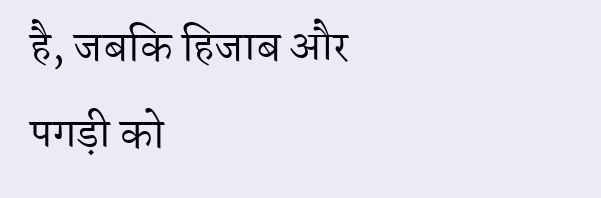है, जबकि हिजाब और पगड़ी को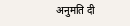अनुमति दी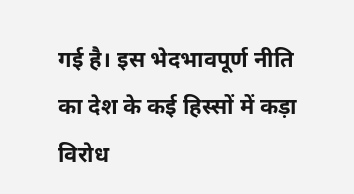गई है। इस भेदभावपूर्ण नीति का देश के कई हिस्सों में कड़ा विरोध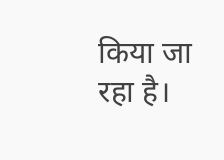किया जा रहा है।